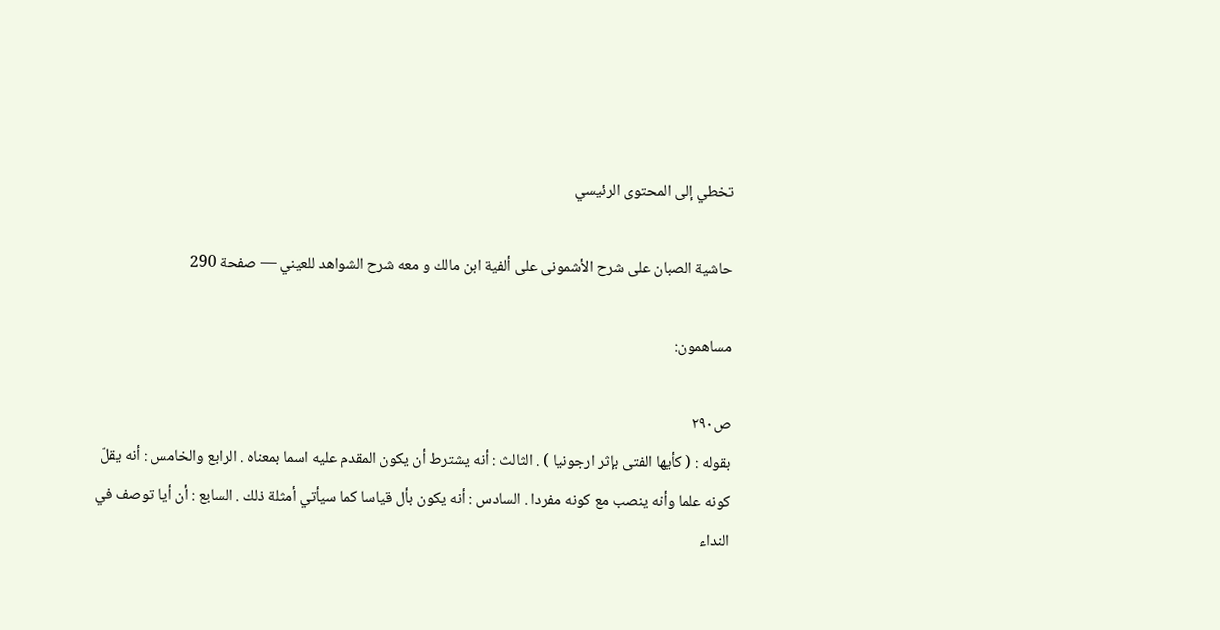تخطي إلى المحتوى الرئيسي

حاشية الصبان على شرح الأشمونى على ألفية ابن مالك و معه شرح الشواهد للعيني — صفحة 290

مساهمون:

ص٢٩٠
بقوله : ( كأيها الفتى بإثر ارجونيا ) . الثالث : أنه يشترط أن يكون المقدم عليه اسما بمعناه . الرابع والخامس : أنه يقلّ كونه علما وأنه ينصب مع كونه مفردا . السادس : أنه يكون بأل قياسا كما سيأتي أمثلة ذلك . السابع : أن أيا توصف في النداء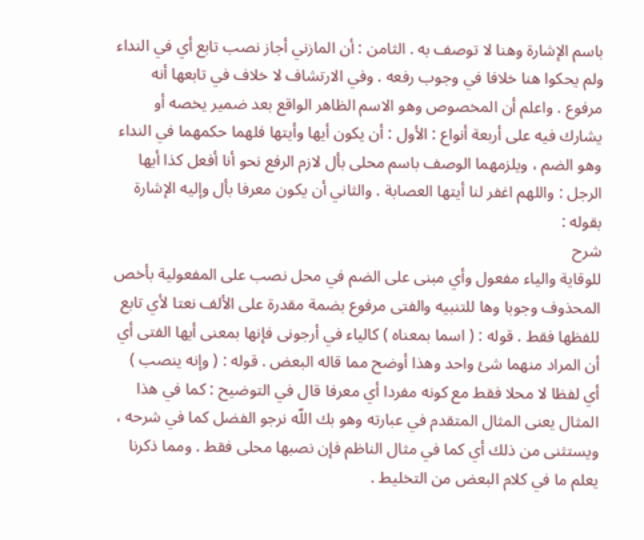باسم الإشارة وهنا لا توصف به . الثامن : أن المازني أجاز نصب تابع أي في النداء ولم يحكوا هنا خلافا في وجوب رفعه . وفي الارتشاف لا خلاف في تابعها أنه مرفوع . واعلم أن المخصوص وهو الاسم الظاهر الواقع بعد ضمير يخصه أو يشارك فيه على أربعة أنواع : الأول : أن يكون أيها وأيتها فلهما حكمهما في النداء وهو الضم ، ويلزمهما الوصف باسم محلى بأل لازم الرفع نحو أنا أفعل كذا أيها الرجل : واللهم اغفر لنا أيتها العصابة . والثاني أن يكون معرفا بأل وإليه الإشارة بقوله :
شرح
للوقاية والياء مفعول وأي مبنى على الضم في محل نصب على المفعولية بأخص المحذوف وجوبا وها للتنبيه والفتى مرفوع بضمة مقدرة على الألف نعتا لأي تابع للفظها فقط . قوله : ( اسما بمعناه ) كالياء في أرجونى فإنها بمعنى أيها الفتى أي أن المراد منهما شئ واحد وهذا أوضح مما قاله البعض . قوله : ( وإنه ينصب ) أي لفظا لا محلا فقط مع كونه مفردا أي معرفا قال في التوضيح : كما في هذا المثال يعنى المثال المتقدم في عبارته وهو بك اللّه نرجو الفضل كما في شرحه ، ويستثنى من ذلك أي كما في مثال الناظم فإن نصبها محلى فقط . ومما ذكرنا يعلم ما في كلام البعض من التخليط .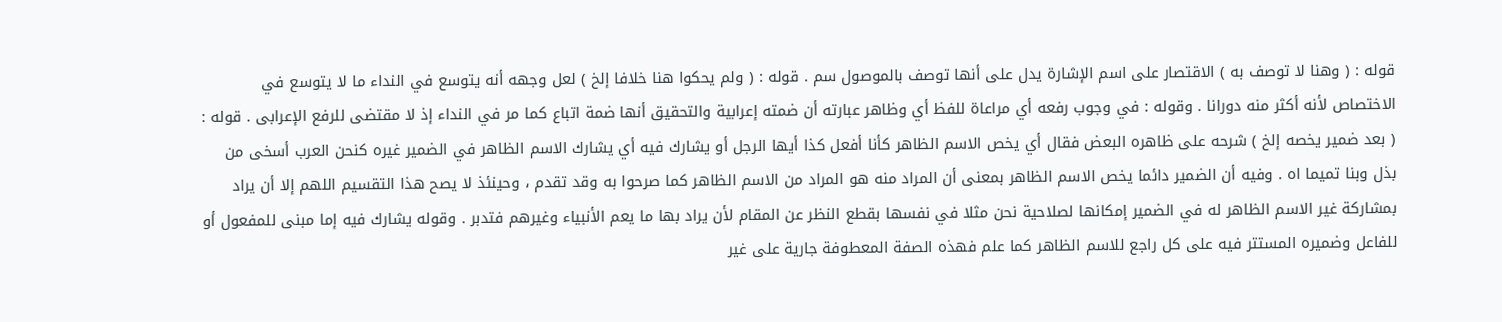قوله : ( وهنا لا توصف به ) الاقتصار على اسم الإشارة يدل على أنها توصف بالموصول سم . قوله : ( ولم يحكوا هنا خلافا إلخ ) لعل وجهه أنه يتوسع في النداء ما لا يتوسع في الاختصاص لأنه أكثر منه دورانا . وقوله : في وجوب رفعه أي مراعاة للفظ أي وظاهر عبارته أن ضمته إعرابية والتحقيق أنها ضمة اتباع كما مر في النداء إذ لا مقتضى للرفع الإعرابى . قوله : ( بعد ضمير يخصه إلخ ) شرحه على ظاهره البعض فقال أي يخص الاسم الظاهر كأنا أفعل كذا أيها الرجل أو يشارك فيه أي يشارك الاسم الظاهر في الضمير غيره كنحن العرب أسخى من بذل وبنا تميما اه . وفيه أن الضمير دائما يخص الاسم الظاهر بمعنى أن المراد منه هو المراد من الاسم الظاهر كما صرحوا به وقد تقدم ، وحينئذ لا يصح هذا التقسيم اللهم إلا أن يراد بمشاركة غير الاسم الظاهر له في الضمير إمكانها لصلاحية نحن مثلا في نفسها بقطع النظر عن المقام لأن يراد بها ما يعم الأنبياء وغيرهم فتدبر . وقوله يشارك فيه إما مبنى للمفعول أو للفاعل وضميره المستتر فيه على كل راجع للاسم الظاهر كما علم فهذه الصفة المعطوفة جارية على غير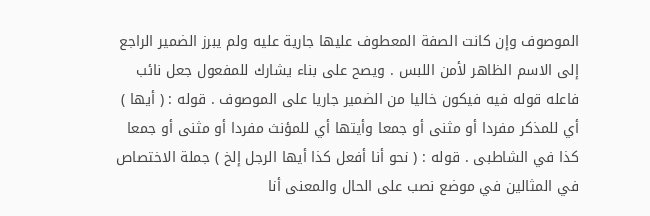الموصوف وإن كانت الصفة المعطوف عليها جارية عليه ولم يبرز الضمير الراجع إلى الاسم الظاهر لأمن اللبس . ويصح على بناء يشارك للمفعول جعل نائب فاعله قوله فيه فيكون خاليا من الضمير جاريا على الموصوف . قوله : ( أيها ) أي للمذكر مفردا أو مثنى أو جمعا وأيتها أي للمؤنث مفردا أو مثنى أو جمعا كذا في الشاطبى . قوله : ( نحو أنا أفعل كذا أيها الرجل إلخ ) جملة الاختصاص في المثالين في موضع نصب على الحال والمعنى أنا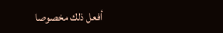أفعل ذلك مخصوصا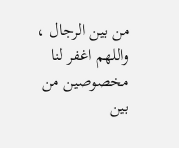من بين الرجال ، واللهم اغفر لنا مخصوصين من بين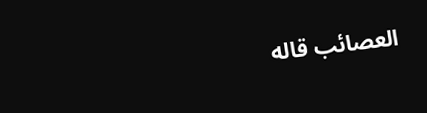العصائب قاله